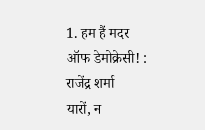1. हम हैं मदर ऑफ डेमोक्रेसी! : राजेंद्र शर्मा
यारों, न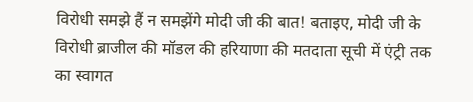विरोधी समझे हैं न समझेंगे मोदी जी की बात! बताइए, मोदी जी के विरोधी ब्राजील की मॉडल की हरियाणा की मतदाता सूची में एंट्री तक का स्वागत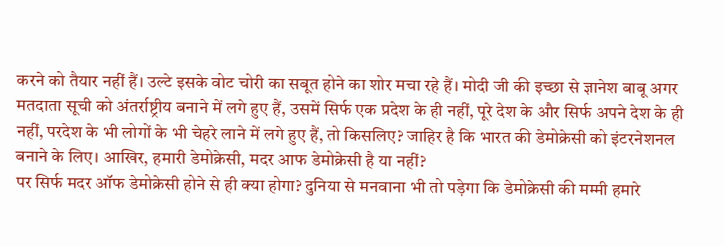करने को तैयार नहीं हैं। उल्टे इसके वोट चोरी का सबूत होने का शोर मचा रहे हैं। मोदी जी की इच्छा से ज्ञानेश बाबू अगर मतदाता सूची को अंतर्राष्ट्रीय बनाने में लगे हुए हैं, उसमें सिर्फ एक प्रदेश के ही नहीं, पूरे देश के और सिर्फ अपने देश के ही नहीं, परदेश के भी लोगों के भी चेहरे लाने में लगे हुए हैं, तो किसलिए? जाहिर है कि भारत की डेमोक्रेसी को इंटरनेशनल बनाने के लिए। आखिर, हमारी डेमोक्रेसी, मदर आफ डेमोक्रेसी है या नहीं?
पर सिर्फ मदर ऑफ डेमोक्रेसी होने से ही क्या होगा? दुनिया से मनवाना भी तो पड़ेगा कि डेमोक्रेसी की मम्मी हमारे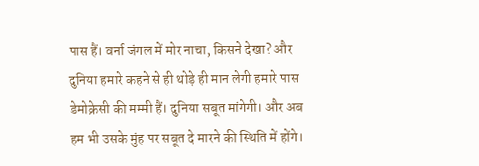पास हैं। वर्ना जंगल में मोर नाचा, किसने देखा? और दुनिया हमारे कहने से ही थोड़े ही मान लेगी हमारे पास डेमोक्रेसी की मम्मी हैं। दुनिया सबूत मांगेगी। और अब हम भी उसके मुंह पर सबूत दे मारने की स्थिति में होंगे।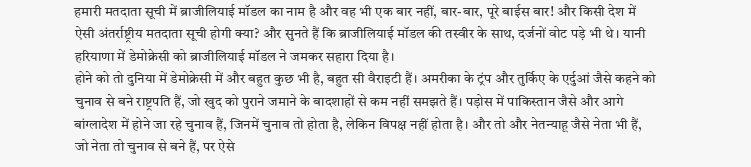हमारी मतदाता सूची में ब्राजीलियाई मॉडल का नाम है और वह भी एक बार नहीं, बार-बार, पूरे बाईस बार! और किसी देश में ऐसी अंतर्राष्ट्रीय मतदाता सूची होगी क्या? और सुनते हैं कि ब्राजीलियाई मॉडल की तस्वीर के साथ, दर्जनों वोट पड़े भी थे। यानी हरियाणा में डेमोक्रेसी को ब्राजीलियाई मॉडल ने जमकर सहारा दिया है।
होने को तो दुनिया में डेमोक्रेसी में और बहुत कुछ भी है, बहुत सी वैराइटी हैं। अमरीका के ट्रंप और तुर्किए के एर्दुआं जैसे कहने को चुनाव से बने राष्ट्रपति हैं, जो खुद को पुराने जमाने के बादशाहों से कम नहीं समझते हैं। पड़ोस में पाकिस्तान जैसे और आगे बांग्लादेश में होने जा रहे चुनाव हैं, जिनमें चुनाव तो होता है, लेकिन विपक्ष नहीं होता है। और तो और नेतन्याहू जैसे नेता भी हैं, जो नेता तो चुनाव से बने हैं, पर ऐसे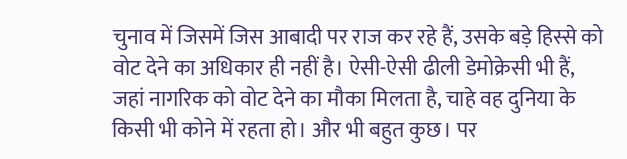चुनाव में जिसमें जिस आबादी पर राज कर रहे हैं, उसके बड़े हिस्से को वोट देने का अधिकार ही नहीं है। ऐसी-ऐसी ढीली डेमोक्रेसी भी हैं, जहां नागरिक को वोट देने का मौका मिलता है, चाहे वह दुनिया के किसी भी कोने में रहता हो। और भी बहुत कुछ। पर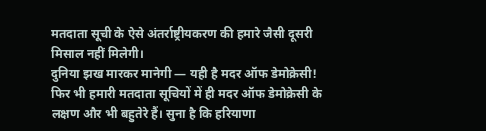मतदाता सूची के ऐसे अंतर्राष्ट्रीयकरण की हमारे जैसी दूसरी मिसाल नहीं मिलेगी।
दुनिया झख मारकर मानेगी — यही है मदर ऑफ डेमोक्रेसी!
फिर भी हमारी मतदाता सूचियों में ही मदर ऑफ डेमोक्रेसी के लक्षण और भी बहुतेरे हैं। सुना है कि हरियाणा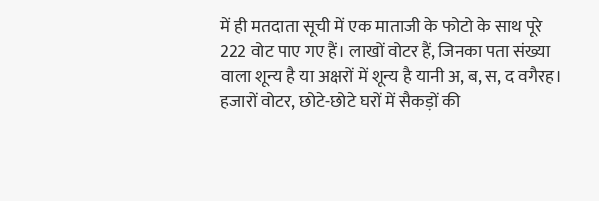में ही मतदाता सूची में एक माताजी के फोटो के साथ पूरे 222 वोट पाए गए हैं। लाखों वोटर हैं, जिनका पता संख्या वाला शून्य है या अक्षरों में शून्य है यानी अ, ब, स, द वगैरह। हजारों वोटर, छोटे-छोटे घरों में सैकड़ों की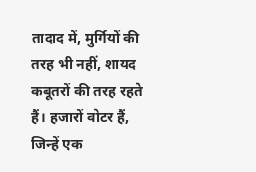तादाद में, मुर्गियों की तरह भी नहीं, शायद कबूतरों की तरह रहते हैं। हजारों वोटर हैं, जिन्हें एक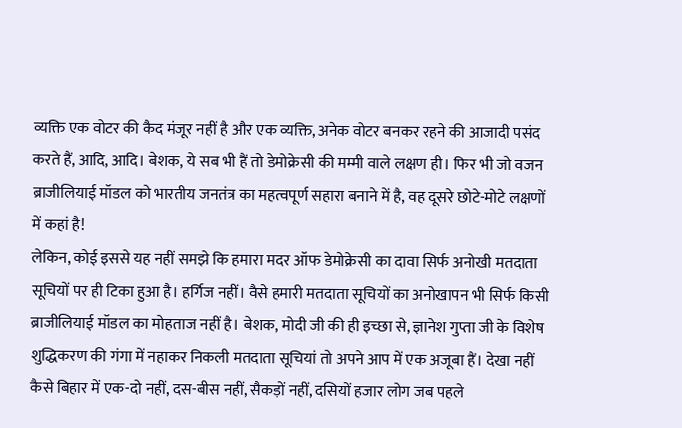व्यक्ति एक वोटर की कैद मंजूर नहीं है और एक व्यक्ति, अनेक वोटर बनकर रहने की आजादी पसंद करते हैं, आदि, आदि। बेशक, ये सब भी हैं तो डेमोक्रेसी की मम्मी वाले लक्षण ही। फिर भी जो वजन ब्राजीलियाई मॉडल को भारतीय जनतंत्र का महत्वपूर्ण सहारा बनाने में है, वह दूसरे छोटे-मोटे लक्षणों में कहां है!
लेकिन, कोई इससे यह नहीं समझे कि हमारा मदर ऑफ डेमोक्रेसी का दावा सिर्फ अनोखी मतदाता सूचियों पर ही टिका हुआ है। हर्गिज नहीं। वैसे हमारी मतदाता सूचियों का अनोखापन भी सिर्फ किसी ब्राजीलियाई मॉडल का मोहताज नहीं है। बेशक, मोदी जी की ही इच्छा से, ज्ञानेश गुप्ता जी के विशेष शुद्धिकरण की गंगा में नहाकर निकली मतदाता सूचियां तो अपने आप में एक अजूबा हैं। देखा नहीं कैसे बिहार में एक-दो नहीं, दस-बीस नहीं, सैकड़ों नहीं, दसियों हजार लोग जब पहले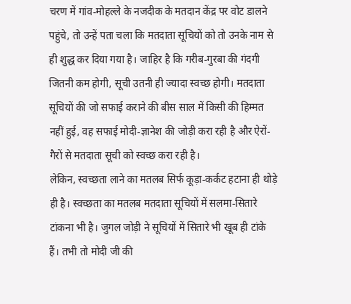चरण में गांव-मोहल्ले के नजदीक के मतदान केंद्र पर वोट डालने पहुंचे, तो उन्हें पता चला कि मतदाता सूचियों को तो उनके नाम से ही शुद्ध कर दिया गया है। जाहिर है कि गरीब-गुरबा की गंदगी जितनी कम होगी, सूची उतनी ही ज्यादा स्वच्छ होगी। मतदाता सूचियों की जो सफाई कराने की बीस साल में किसी की हिम्मत नहीं हुई, वह सफाई मोदी-ज्ञानेश की जोड़ी करा रही है और ऐरों-गैरों से मतदाता सूची को स्वच्छ करा रही है।
लेकिन, स्वच्छता लाने का मतलब सिर्फ कूड़ा-कर्कट हटाना ही थोड़े ही है। स्वच्छता का मतलब मतदाता सूचियों में सलमा-सितारे टांकना भी है। जुगल जोड़ी ने सूचियों में सितारे भी खूब ही टांके हैं। तभी तो मोदी जी की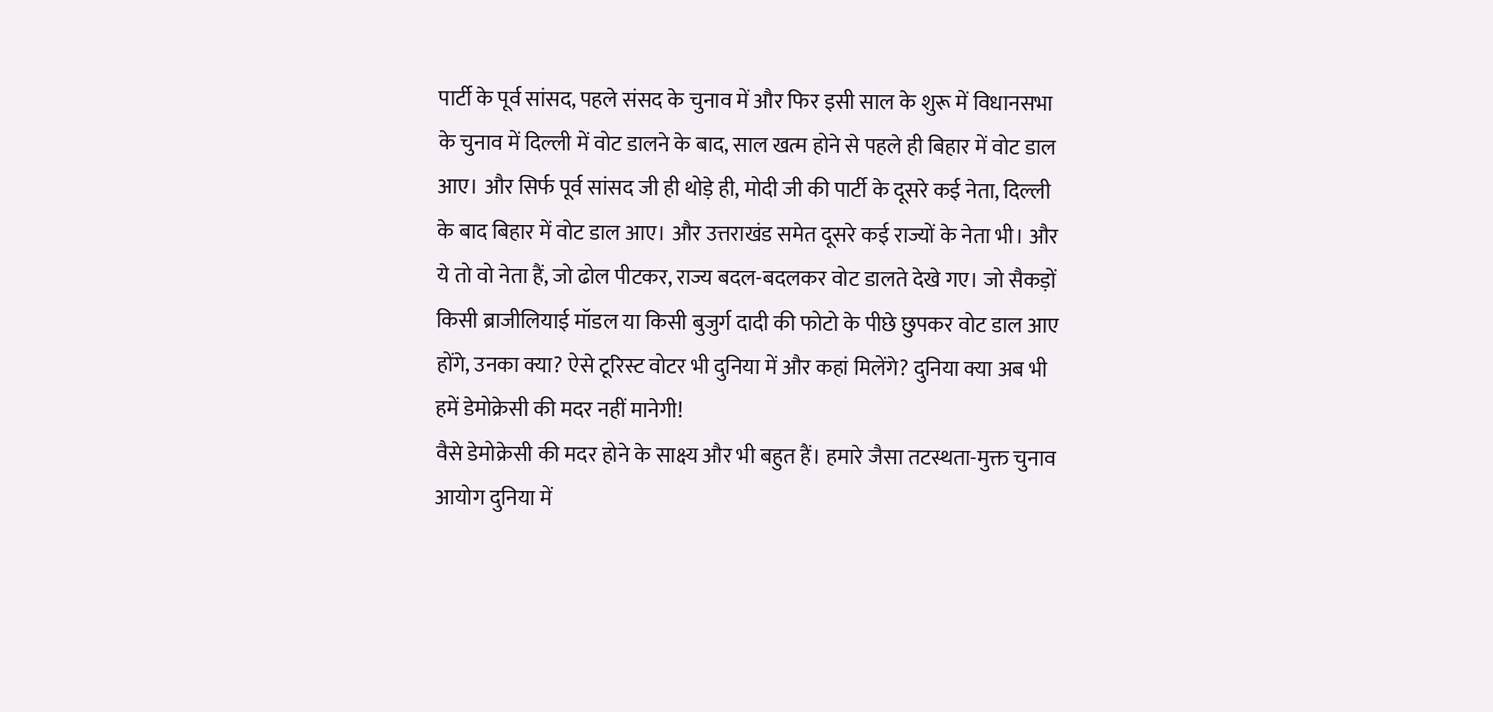पार्टी के पूर्व सांसद, पहले संसद के चुनाव में और फिर इसी साल के शुरू में विधानसभा के चुनाव में दिल्ली में वोट डालने के बाद, साल खत्म होने से पहले ही बिहार में वोट डाल आए। और सिर्फ पूर्व सांसद जी ही थोड़े ही, मोदी जी की पार्टी के दूसरे कई नेता, दिल्ली के बाद बिहार में वोट डाल आए। और उत्तराखंड समेत दूसरे कई राज्यों के नेता भी। और ये तो वो नेता हैं, जो ढोल पीटकर, राज्य बदल-बदलकर वोट डालते देखे गए। जो सैकड़ों किसी ब्राजीलियाई मॉडल या किसी बुजुर्ग दादी की फोटो के पीछे छुपकर वोट डाल आए होंगे, उनका क्या? ऐसे टूरिस्ट वोटर भी दुनिया में और कहां मिलेंगे? दुनिया क्या अब भी हमें डेमोक्रेसी की मदर नहीं मानेगी!
वैसे डेमोक्रेसी की मदर होने के साक्ष्य और भी बहुत हैं। हमारे जैसा तटस्थता-मुक्त चुनाव आयोग दुनिया में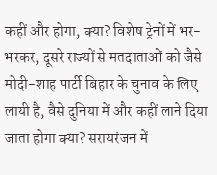कहीं और होगा, क्या? विशेष ट्रेनों में भर-भरकर, दूसरे राज्यों से मतदाताओं को जैसे मोदी-शाह पार्टी बिहार के चुनाव के लिए लायी है, वैसे दुनिया में और कहीं लाने दिया जाता होगा क्या? सरायरंजन में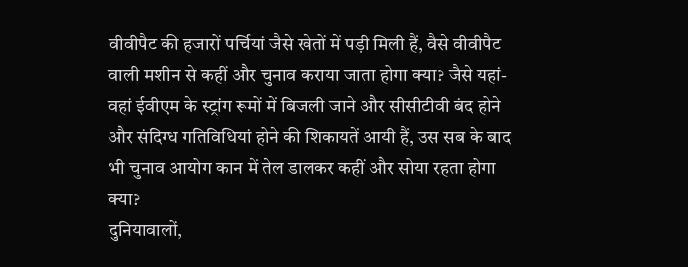वीवीपैट की हजारों पर्चियां जैसे खेतों में पड़ी मिली हैं, वैसे वीवीपैट वाली मशीन से कहीं और चुनाव कराया जाता होगा क्या? जैसे यहां-वहां ईवीएम के स्ट्रांग रूमों में बिजली जाने और सीसीटीवी बंद होने और संदिग्ध गतिविधियां होने की शिकायतें आयी हैं, उस सब के बाद भी चुनाव आयोग कान में तेल डालकर कहीं और सोया रहता होगा क्या?
दुनियावालों,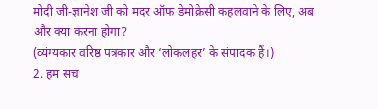मोदी जी-ज्ञानेश जी को मदर ऑफ डेमोक्रेसी कहलवाने के लिए, अब और क्या करना होगा?
(व्यंग्यकार वरिष्ठ पत्रकार और ‘लोकलहर’ के संपादक हैं।)
2. हम सच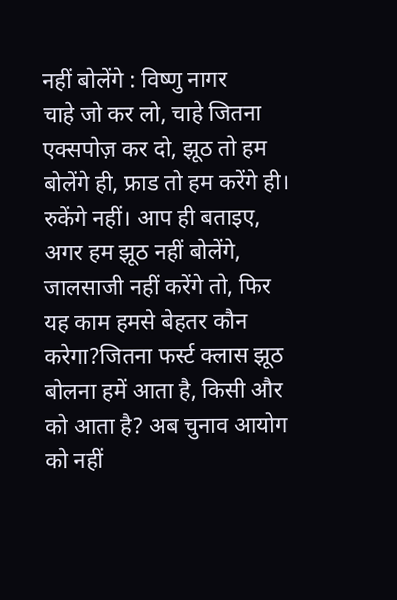नहीं बोलेंगे : विष्णु नागर
चाहे जो कर लो, चाहे जितना एक्सपोज़ कर दो, झूठ तो हम बोलेंगे ही, फ्राड तो हम करेंगे ही। रुकेंगे नहीं। आप ही बताइए, अगर हम झूठ नहीं बोलेंगे, जालसाजी नहीं करेंगे तो, फिर यह काम हमसे बेहतर कौन करेगा?जितना फर्स्ट क्लास झूठ बोलना हमें आता है, किसी और को आता है? अब चुनाव आयोग को नहीं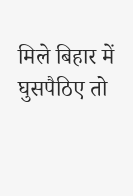मिले बिहार में घुसपैठिए तो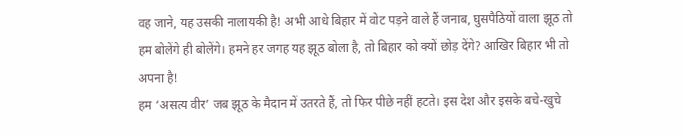वह जाने, यह उसकी नालायकी है! अभी आधे बिहार में वोट पड़ने वाले हैं जनाब, घुसपैठियों वाला झूठ तो हम बोलेंगे ही बोलेंगे। हमने हर जगह यह झूठ बोला है, तो बिहार को क्यों छोड़ देंगे? आखिर बिहार भी तो अपना है!
हम ‘असत्य वीर’ जब झूठ के मैदान में उतरते हैं, तो फिर पीछे नहीं हटते। इस देश और इसके बचे-खुचे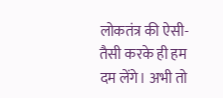लोकतंत्र की ऐसी-तैसी करके ही हम दम लेंगे। अभी तो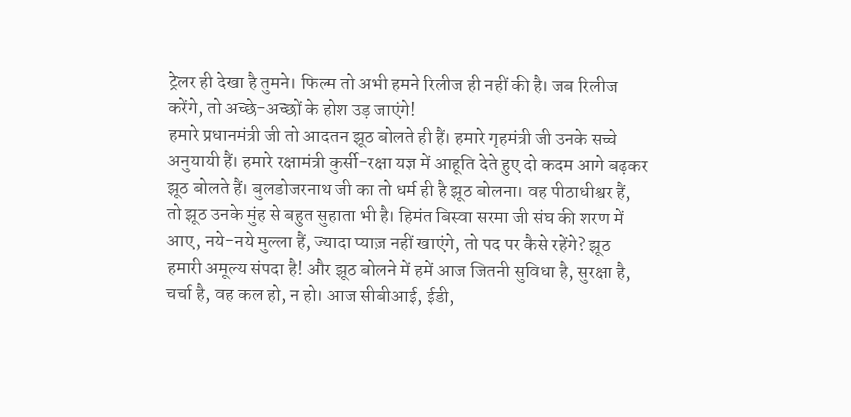ट्रेलर ही देखा है तुमने। फिल्म तो अभी हमने रिलीज ही नहीं की है। जब रिलीज करेंगे, तो अच्छे-अच्छों के होश उड़ जाएंगे!
हमारे प्रधानमंत्री जी तो आदतन झूठ बोलते ही हैं। हमारे गृहमंत्री जी उनके सच्चे अनुयायी हैं। हमारे रक्षामंत्री कुर्सी-रक्षा यज्ञ में आहूति देते हुए दो कदम आगे बढ़कर झूठ बोलते हैं। बुलडोजरनाथ जी का तो धर्म ही है झूठ बोलना। वह पीठाधीश्वर हैं, तो झूठ उनके मुंह से बहुत सुहाता भी है। हिमंत बिस्वा सरमा जी संघ की शरण में आए, नये-नये मुल्ला हैं, ज्यादा प्याज़ नहीं खाएंगे, तो पद पर कैसे रहेंगे? झूठ हमारी अमूल्य संपदा है! और झूठ बोलने में हमें आज जितनी सुविधा है, सुरक्षा है, चर्चा है, वह कल हो, न हो। आज सीबीआई, ईडी,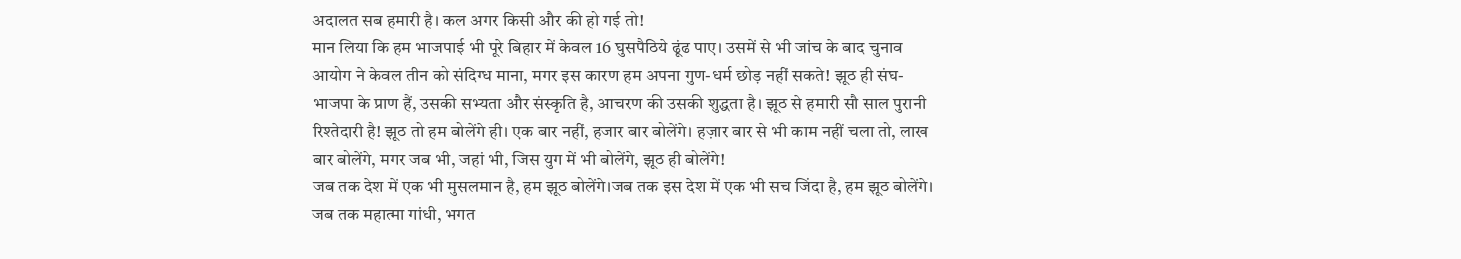अदालत सब हमारी है। कल अगर किसी और की हो गई तो!
मान लिया कि हम भाजपाई भी पूरे बिहार में केवल 16 घुसपैठिये ढूंढ पाए। उसमें से भी जांच के बाद चुनाव आयोग ने केवल तीन को संदिग्ध माना, मगर इस कारण हम अपना गुण-धर्म छोड़ नहीं सकते! झूठ ही संघ-भाजपा के प्राण हैं, उसकी सभ्यता और संस्कृति है, आचरण की उसकी शुद्धता है। झूठ से हमारी सौ साल पुरानी रिश्तेदारी है! झूठ तो हम बोलेंगे ही। एक बार नहीं, हजार बार बोलेंगे। हज़ार बार से भी काम नहीं चला तो, लाख बार बोलेंगे, मगर जब भी, जहां भी, जिस युग में भी बोलेंगे, झूठ ही बोलेंगे!
जब तक देश में एक भी मुसलमान है, हम झूठ बोलेंगे।जब तक इस देश में एक भी सच जिंदा है, हम झूठ बोलेंगे। जब तक महात्मा गांधी, भगत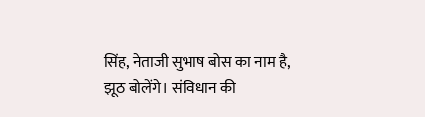सिंह, नेताजी सुभाष बोस का नाम है, झूठ बोलेंगे। संविधान की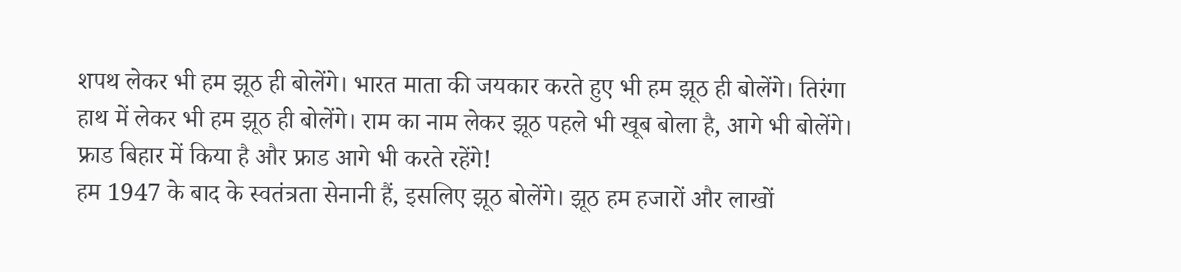शपथ लेकर भी हम झूठ ही बोलेंगे। भारत माता की जयकार करते हुए भी हम झूठ ही बोलेंगे। तिरंगा हाथ में लेकर भी हम झूठ ही बोलेंगे। राम का नाम लेकर झूठ पहले भी खूब बोला है, आगे भी बोलेंगे। फ्राड बिहार में किया है और फ्राड आगे भी करते रहेंगे!
हम 1947 के बाद के स्वतंत्रता सेनानी हैं, इसलिए झूठ बोलेंगे। झूठ हम हजारों और लाखों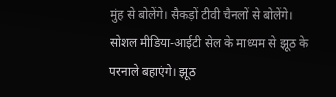मुंह से बोलेंगे। सैकड़ों टीवी चैनलों से बोलेंगे। सोशल मीडिया-आईटी सेल के माध्यम से झूठ के परनाले बहाएंगे। झूठ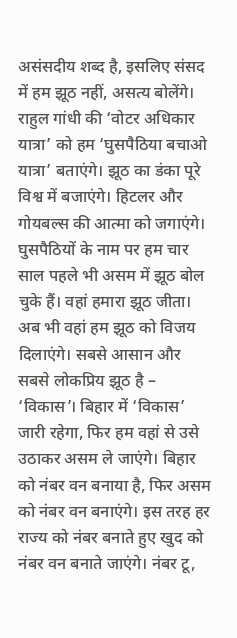असंसदीय शब्द है, इसलिए संसद में हम झूठ नहीं, असत्य बोलेंगे। राहुल गांधी की ‘वोटर अधिकार यात्रा’ को हम ‘घुसपैठिया बचाओ यात्रा’ बताएंगे। झूठ का डंका पूरे विश्व में बजाएंगे। हिटलर और गोयबल्स की आत्मा को जगाएंगे।
घुसपैठियों के नाम पर हम चार साल पहले भी असम में झूठ बोल चुके हैं। वहां हमारा झूठ जीता। अब भी वहां हम झूठ को विजय दिलाएंगे। सबसे आसान और सबसे लोकप्रिय झूठ है – ‘विकास’। बिहार में ‘विकास’ जारी रहेगा, फिर हम वहां से उसे उठाकर असम ले जाएंगे। बिहार को नंबर वन बनाया है, फिर असम को नंबर वन बनाएंगे। इस तरह हर राज्य को नंबर बनाते हुए खुद को नंबर वन बनाते जाएंगे। नंबर टू,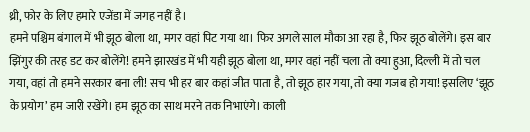थ्री, फोर के लिए हमारे एजेंडा में जगह नहीं है।
हमने पश्चिम बंगाल में भी झूठ बोला था, मगर वहां पिट गया था। फिर अगले साल मौका आ रहा है, फिर झूठ बोलेंगे। इस बार झिंगुर की तरह डट कर बोलेंगे! हमने झारखंड में भी यही झूठ बोला था, मगर वहां नहीं चला तो क्या हुआ, दिल्ली में तो चल गया, वहां तो हमने सरकार बना ली! सच भी हर बार कहां जीत पाता है, तो झूठ हार गया, तो क्या गजब हो गया! इसलिए ‘झूठ के प्रयोग’ हम जारी रखेंगे। हम झूठ का साथ मरने तक निभाएंगे। काली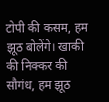टोपी की कसम, हम झूठ बोलेंगे। खाकी की निक्कर की सौगंध, हम झूठ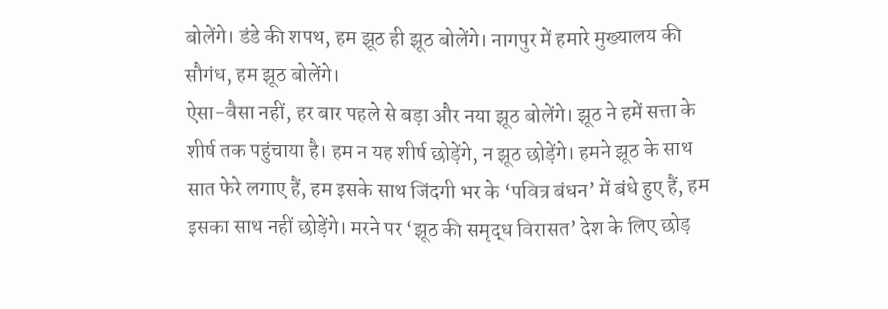बोलेंगे। डंडे की शपथ, हम झूठ ही झूठ बोलेंगे। नागपुर में हमारे मुख्यालय की सौगंध, हम झूठ बोलेंगे।
ऐसा-वैसा नहीं, हर बार पहले से बड़ा और नया झूठ बोलेंगे। झूठ ने हमें सत्ता के शीर्ष तक पहुंचाया है। हम न यह शीर्ष छोड़ेंगे, न झूठ छोड़ेंगे। हमने झूठ के साथ सात फेरे लगाए हैं, हम इसके साथ जिंदगी भर के ‘पवित्र बंधन’ में बंधे हुए हैं, हम इसका साथ नहीं छोड़ेंगे। मरने पर ‘झूठ की समृद्ध विरासत’ देश के लिए छोड़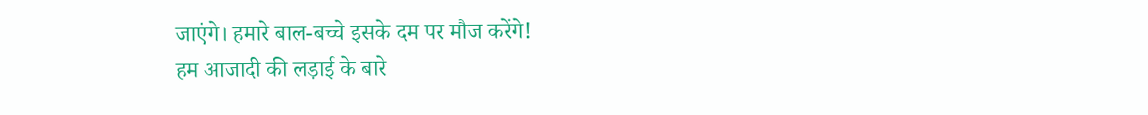जाएंगे। हमारे बाल-बच्चे इसके दम पर मौज करेंगे!
हम आजादी की लड़ाई के बारे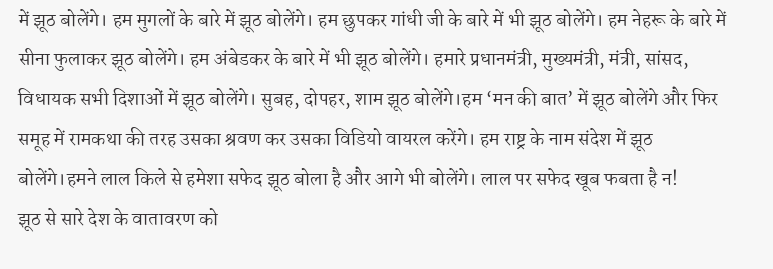में झूठ बोलेंगे। हम मुगलों के बारे में झूठ बोलेंगे। हम छुपकर गांधी जी के बारे में भी झूठ बोलेंगे। हम नेहरू के बारे में सीना फुलाकर झूठ बोलेंगे। हम अंबेडकर के बारे में भी झूठ बोलेंगे। हमारे प्रधानमंत्री, मुख्यमंत्री, मंत्री, सांसद, विधायक सभी दिशाओं में झूठ बोलेंगे। सुबह, दोपहर, शाम झूठ बोलेंगे।हम ‘मन की बात’ में झूठ बोलेंगे और फिर समूह में रामकथा की तरह उसका श्रवण कर उसका विडियो वायरल करेंगे। हम राष्ट्र के नाम संदेश में झूठ बोलेंगे।हमने लाल किले से हमेशा सफेद झूठ बोला है और आगे भी बोलेंगे। लाल पर सफेद खूब फबता है न!
झूठ से सारे देश के वातावरण को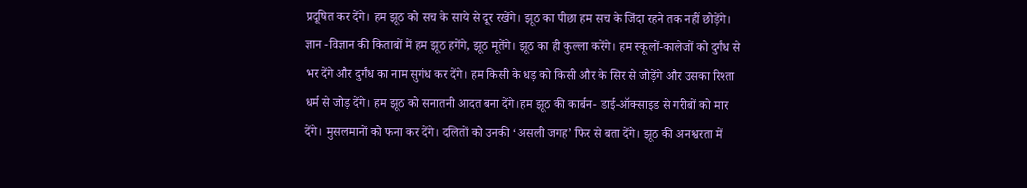प्रदूषित कर देंगे। हम झूठ को सच के साये से दूर रखेंगे। झूठ का पीछा हम सच के जिंदा रहने तक नहीं छोड़ेंगे। ज्ञान -विज्ञान की किताबों में हम झूठ हगेंगे, झूठ मूतेंगे। झूठ का ही कुल्ला करेंगे। हम स्कूलों-कालेजों को दुर्गंध से भर देंगे और दुर्गंध का नाम सुगंध कर देंगे। हम किसी के धड़ को किसी और के सिर से जोड़ेंगे और उसका रिश्ता धर्म से जोड़ देंगे। हम झूठ को सनातनी आदत बना देंगे।हम झूठ की कार्बन- डाई-ऑक्साइड से गरीबों को मार देंगे। मुसलमानों को फना कर देंगे। दलितों को उनकी ‘असली जगह’ फिर से बता देंगे। झूठ की अनश्वरता में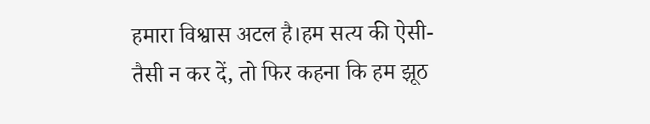हमारा विश्वास अटल है।हम सत्य की ऐसी-तैसी न कर दें, तो फिर कहना कि हम झूठ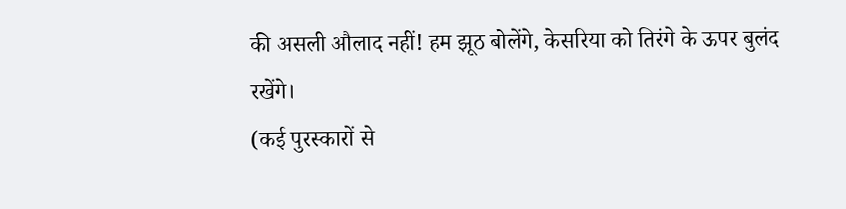की असली औलाद नहीं! हम झूठ बोलेंगे, केसरिया को तिरंगे के ऊपर बुलंद रखेंगे।
(कई पुरस्कारों से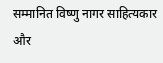सम्मानित विष्णु नागर साहित्यकार और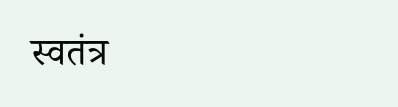स्वतंत्र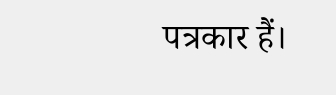पत्रकार हैं।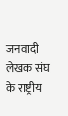जनवादी लेखक संघ के राष्ट्रीय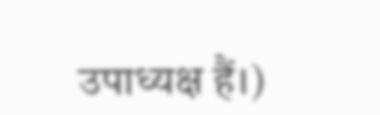उपाध्यक्ष हैं।)